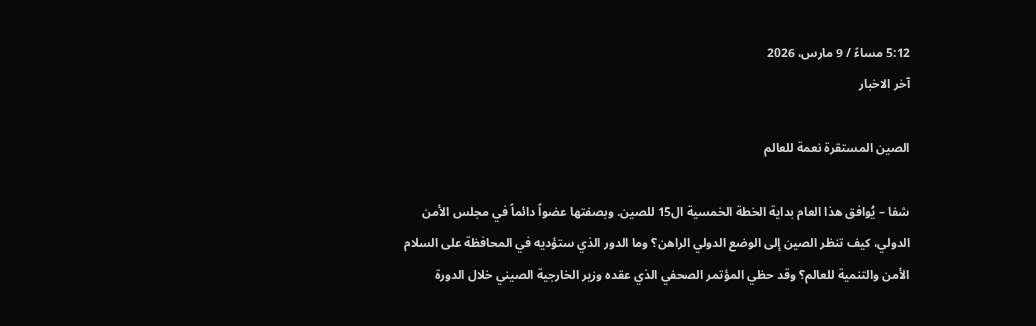5:12 مساءً / 9 مارس، 2026
آخر الاخبار

الصين المستقرة نعمة للعالم

شفا – يُوافق هذا العام بداية الخطة الخمسية ال15 للصين. وبصفتها عضواً دائماً في مجلس الأمن الدولي، كيف تنظر الصين إلى الوضع الدولي الراهن؟ وما الدور الذي ستؤديه في المحافظة على السلام الأمن والتنمية للعالم؟ وقد حظي المؤتمر الصحفي الذي عقده وزير الخارجية الصيني خلال الدورة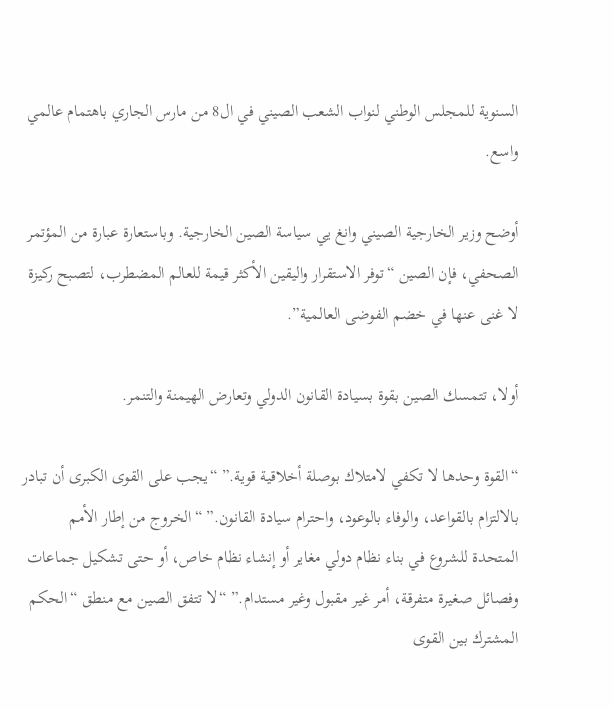السنوية للمجلس الوطني لنواب الشعب الصيني في ال8 من مارس الجاري باهتمام عالمي واسع.

أوضح وزير الخارجية الصيني وانغ يي سياسة الصين الخارجية. وباستعارة عبارة من المؤتمر الصحفي، فإن الصين “توفر الاستقرار واليقين الأكثر قيمة للعالم المضطرب، لتصبح ركيزة لا غنى عنها في خضم الفوضى العالمية”.

أولا، تتمسك الصين بقوة بسيادة القانون الدولي وتعارض الهيمنة والتنمر.

“القوة وحدها لا تكفي لامتلاك بوصلة أخلاقية قوية.” “يجب على القوى الكبرى أن تبادر بالالتزام بالقواعد، والوفاء بالوعود، واحترام سيادة القانون.” “الخروج من إطار الأمم المتحدة للشروع في بناء نظام دولي مغاير أو إنشاء نظام خاص، أو حتى تشكيل جماعات وفصائل صغيرة متفرقة، أمر غير مقبول وغير مستدام.” “لا تتفق الصين مع منطق “الحكم المشترك بين القوى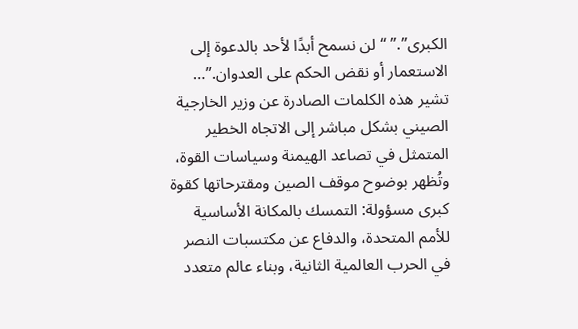الكبرى”.” “لن نسمح أبدًا لأحد بالدعوة إلى الاستعمار أو نقض الحكم على العدوان.”… تشير هذه الكلمات الصادرة عن وزير الخارجية الصيني بشكل مباشر إلى الاتجاه الخطير المتمثل في تصاعد الهيمنة وسياسات القوة، وتُظهر بوضوح موقف الصين ومقترحاتها كقوة كبرى مسؤولة: التمسك بالمكانة الأساسية للأمم المتحدة، والدفاع عن مكتسبات النصر في الحرب العالمية الثانية، وبناء عالم متعدد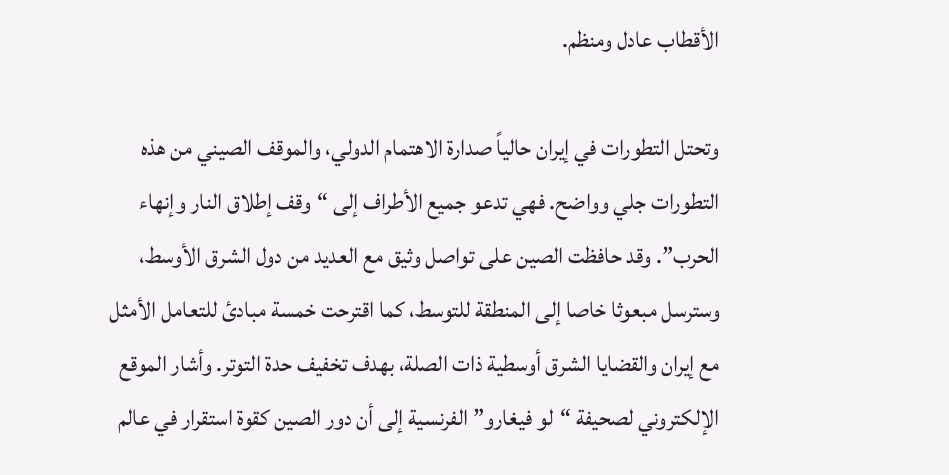الأقطاب عادل ومنظم.

وتحتل التطورات في إيران حالياً صدارة الاهتمام الدولي، والموقف الصيني من هذه التطورات جلي وواضح. فهي تدعو جميع الأطراف إلى “وقف إطلاق النار وإنهاء الحرب”. وقد حافظت الصين على تواصل وثيق مع العديد من دول الشرق الأوسط، وسترسل مبعوثا خاصا إلى المنطقة للتوسط، كما اقترحت خمسة مبادئ للتعامل الأمثل مع إيران والقضايا الشرق أوسطية ذات الصلة، بهدف تخفيف حدة التوتر. وأشار الموقع الإلكتروني لصحيفة “لو فيغارو” الفرنسية إلى أن دور الصين كقوة استقرار في عالم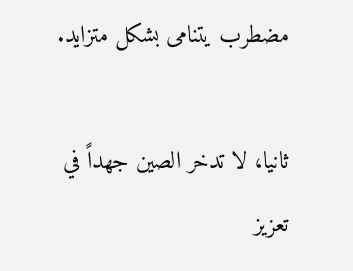مضطرب يتنامى بشكل متزايد.

ثانيا، لا تدخر الصين جهداً في تعزيز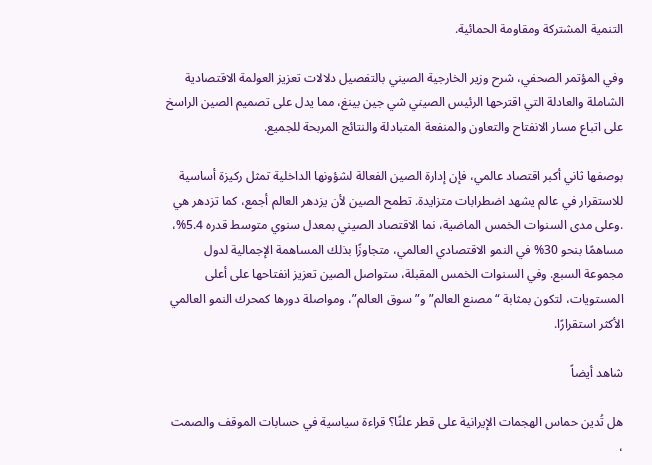التنمية المشتركة ومقاومة الحمائية.

وفي المؤتمر الصحفي، شرح وزير الخارجية الصيني بالتفصيل دلالات تعزيز العولمة الاقتصادية الشاملة والعادلة التي اقترحها الرئيس الصيني شي جين بينغ، مما يدل على تصميم الصين الراسخ على اتباع مسار الانفتاح والتعاون والمنفعة المتبادلة والنتائج المربحة للجميع.

بوصفها ثاني أكبر اقتصاد عالمي، فإن إدارة الصين الفعالة لشؤونها الداخلية تمثل ركيزة أساسية للاستقرار في عالم يشهد اضطرابات متزايدة. تطمح الصين لأن يزدهر العالم أجمع، كما تزدهر هي .وعلى مدى السنوات الخمس الماضية، نما الاقتصاد الصيني بمعدل سنوي متوسط قدره 5.4%، مساهمًا بنحو 30% في النمو الاقتصادي العالمي، متجاوزًا بذلك المساهمة الإجمالية لدول مجموعة السبع. وفي السنوات الخمس المقبلة، ستواصل الصين تعزيز انفتاحها على أعلى المستويات، لتكون بمثابة “مصنع العالم” و”سوق العالم”، ومواصلة دورها كمحرك النمو العالمي الأكثر استقرارًا.

شاهد أيضاً

هل تُدين حماس الهجمات الإيرانية على قطر علنًا؟ قراءة سياسية في حسابات الموقف والصمت ،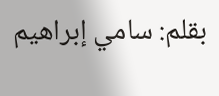بقلم: سامي إبراهيم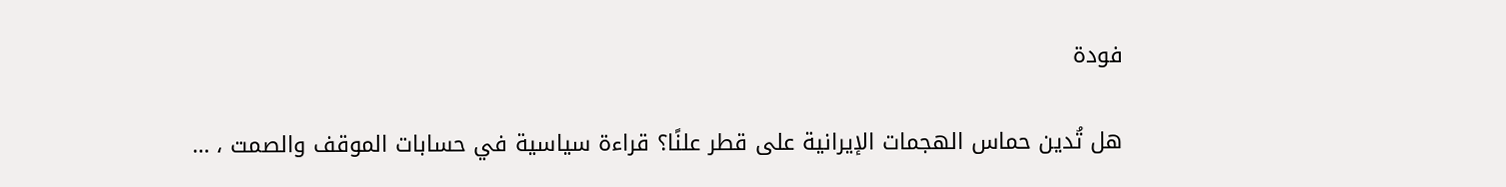فودة

هل تُدين حماس الهجمات الإيرانية على قطر علنًا؟ قراءة سياسية في حسابات الموقف والصمت ، …